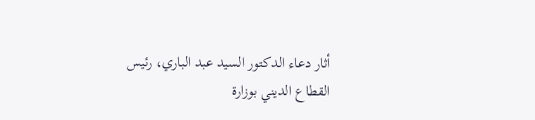أثار دعاء الدكتور السيد عبد الباري، رئيس القطاع الديني بوزارة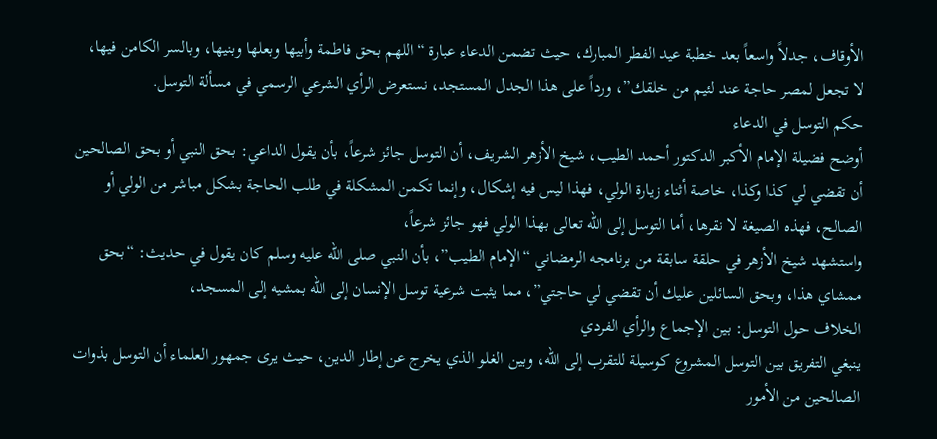الأوقاف، جدلاً واسعاً بعد خطبة عيد الفطر المبارك، حيث تضمن الدعاء عبارة “اللهم بحق فاطمة وأبيها وبعلها وبنيها، وبالسر الكامن فيها، لا تجعل لمصر حاجة عند لئيم من خلقك”، ورداً على هذا الجدل المستجد، نستعرض الرأي الشرعي الرسمي في مسألة التوسل.
حكم التوسل في الدعاء
أوضح فضيلة الإمام الأكبر الدكتور أحمد الطيب، شيخ الأزهر الشريف، أن التوسل جائز شرعاً، بأن يقول الداعي: بحق النبي أو بحق الصالحين أن تقضي لي كذا وكذا، خاصة أثناء زيارة الولي، فهذا ليس فيه إشكال، وإنما تكمن المشكلة في طلب الحاجة بشكل مباشر من الولي أو الصالح، فهذه الصيغة لا نقرها، أما التوسل إلى الله تعالى بهذا الولي فهو جائز شرعاً،
واستشهد شيخ الأزهر في حلقة سابقة من برنامجه الرمضاني “الإمام الطيب”، بأن النبي صلى الله عليه وسلم كان يقول في حديث: “بحق ممشاي هذا، وبحق السائلين عليك أن تقضي لي حاجتي”، مما يثبت شرعية توسل الإنسان إلى الله بمشيه إلى المسجد،
الخلاف حول التوسل: بين الإجماع والرأي الفردي
ينبغي التفريق بين التوسل المشروع كوسيلة للتقرب إلى الله، وبين الغلو الذي يخرج عن إطار الدين، حيث يرى جمهور العلماء أن التوسل بذوات الصالحين من الأمور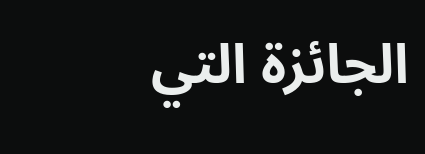الجائزة التي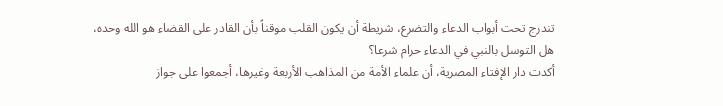تندرج تحت أبواب الدعاء والتضرع، شريطة أن يكون القلب موقناً بأن القادر على القضاء هو الله وحده،
هل التوسل بالنبي في الدعاء حرام شرعا؟
أكدت دار الإفتاء المصرية، أن علماء الأمة من المذاهب الأربعة وغيرها، أجمعوا على جواز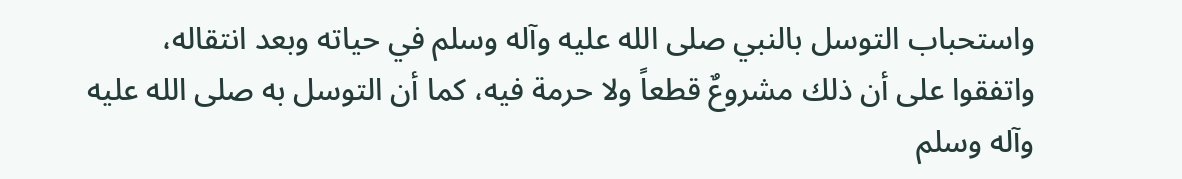واستحباب التوسل بالنبي صلى الله عليه وآله وسلم في حياته وبعد انتقاله، واتفقوا على أن ذلك مشروعٌ قطعاً ولا حرمة فيه، كما أن التوسل به صلى الله عليه وآله وسلم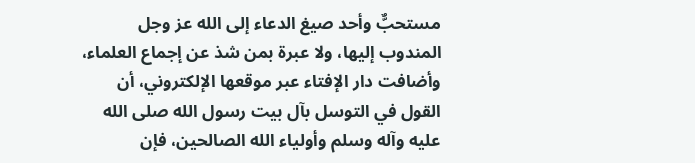مستحبٌّ وأحد صيغ الدعاء إلى الله عز وجل المندوب إليها، ولا عبرة بمن شذ عن إجماع العلماء،
وأضافت دار الإفتاء عبر موقعها الإلكتروني، أن القول في التوسل بآل بيت رسول الله صلى الله عليه وآله وسلم وأولياء الله الصالحين، فإن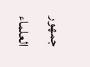جمهور العلماء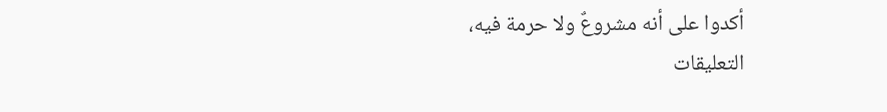أكدوا على أنه مشروعٌ ولا حرمة فيه،
التعليقات